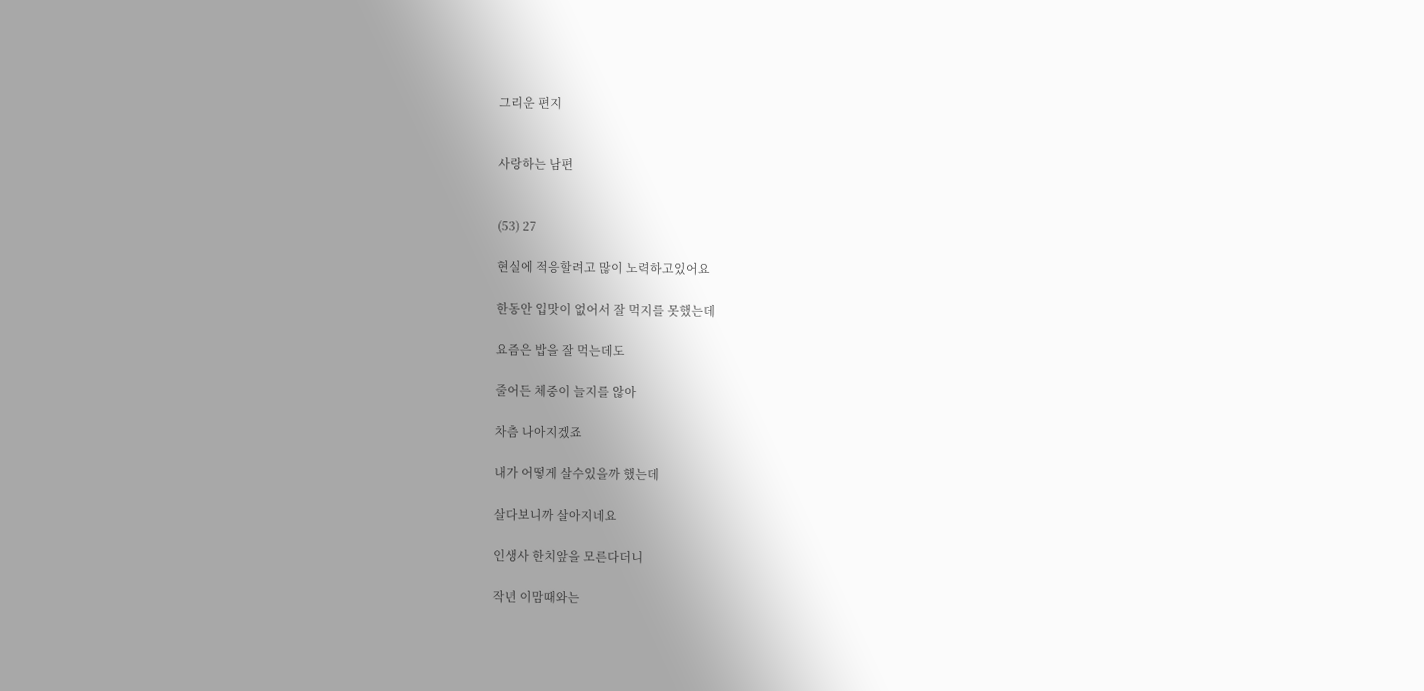그리운 편지


사랑하는 남편


(53) 27

현실에 적응할려고 많이 노력하고있어요

한동안 입맛이 없어서 잘 먹지를 못했는데

요즘은 밥을 잘 먹는데도

줄어든 체중이 늘지를 않아

차츰 나아지겠죠

내가 어떻게 살수있을까 했는데

살다보니까 살아지네요

인생사 한치앞을 모른다더니

작년 이맘때와는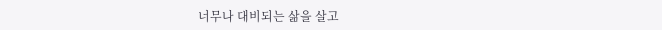너무나 대비되는 삶을 살고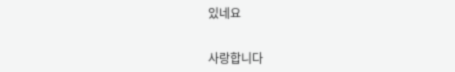있네요


사랑합니다